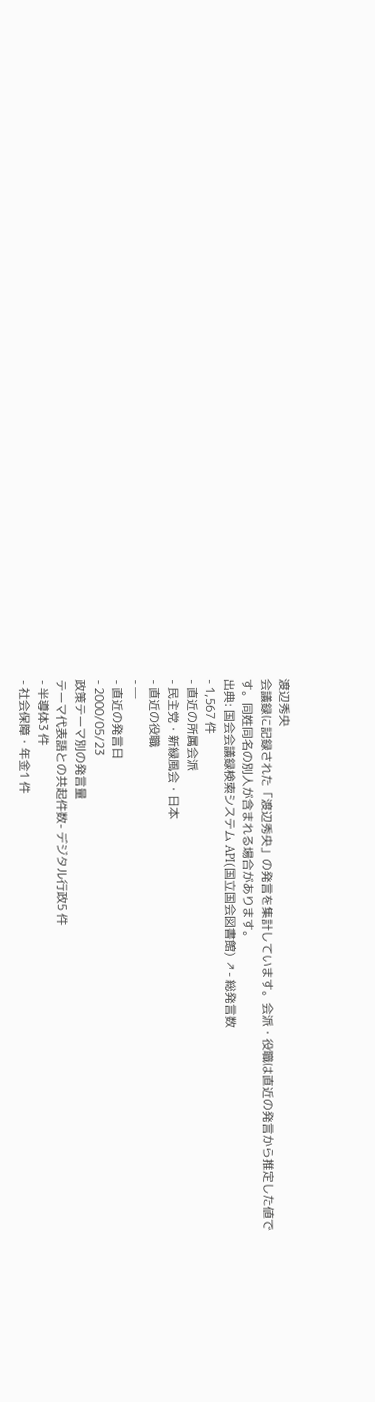渡辺秀央
会議録に記録された「渡辺秀央」の発言を集計しています。会派・役職は直近の発言から推定した値です。同姓同名の別人が含まれる場合があります。
出典: 国会会議録検索システム API(国立国会図書館) ↗- 総発言数
- 1,567 件
- 直近の所属会派
- 民主党・新緑風会・日本
- 直近の役職
- —
- 直近の発言日
- 2000/05/23
政策テーマ別の発言量
テーマ代表語との共起件数- デジタル行政5 件
- 半導体3 件
- 社会保障・年金1 件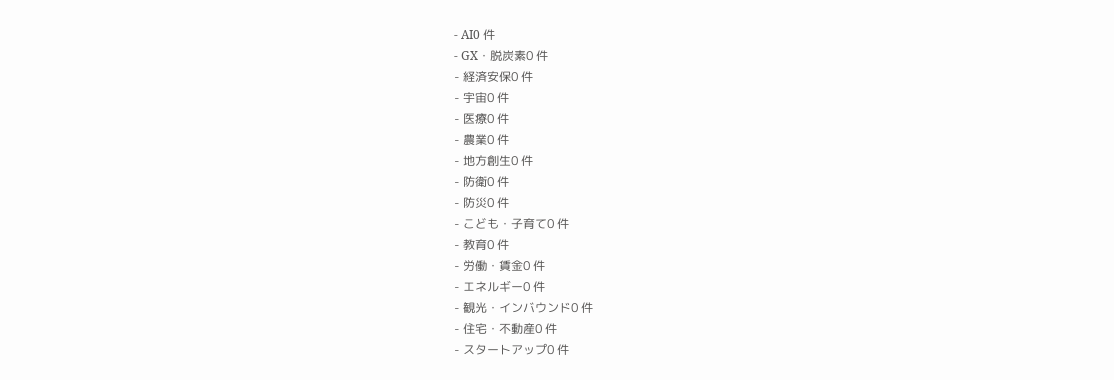- AI0 件
- GX・脱炭素0 件
- 経済安保0 件
- 宇宙0 件
- 医療0 件
- 農業0 件
- 地方創生0 件
- 防衛0 件
- 防災0 件
- こども・子育て0 件
- 教育0 件
- 労働・賃金0 件
- エネルギー0 件
- 観光・インバウンド0 件
- 住宅・不動産0 件
- スタートアップ0 件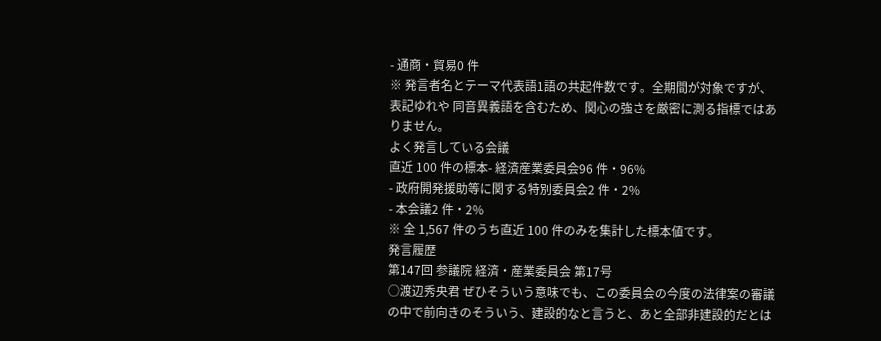- 通商・貿易0 件
※ 発言者名とテーマ代表語1語の共起件数です。全期間が対象ですが、表記ゆれや 同音異義語を含むため、関心の強さを厳密に測る指標ではありません。
よく発言している会議
直近 100 件の標本- 経済産業委員会96 件・96%
- 政府開発援助等に関する特別委員会2 件・2%
- 本会議2 件・2%
※ 全 1,567 件のうち直近 100 件のみを集計した標本値です。
発言履歴
第147回 参議院 経済・産業委員会 第17号
○渡辺秀央君 ぜひそういう意味でも、この委員会の今度の法律案の審議の中で前向きのそういう、建設的なと言うと、あと全部非建設的だとは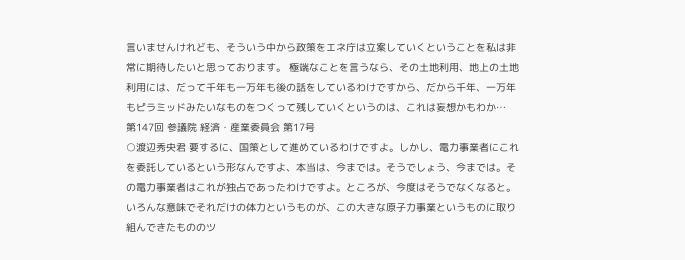言いませんけれども、そういう中から政策をエネ庁は立案していくということを私は非常に期待したいと思っております。 極端なことを言うなら、その土地利用、地上の土地利用には、だって千年も一万年も後の話をしているわけですから、だから千年、一万年もピラミッドみたいなものをつくって残していくというのは、これは妄想かもわか…
第147回 参議院 経済・産業委員会 第17号
○渡辺秀央君 要するに、国策として進めているわけですよ。しかし、電力事業者にこれを委託しているという形なんですよ、本当は、今までは。そうでしょう、今までは。その電力事業者はこれが独占であったわけですよ。ところが、今度はそうでなくなると。いろんな意味でそれだけの体力というものが、この大きな原子力事業というものに取り組んできたもののツ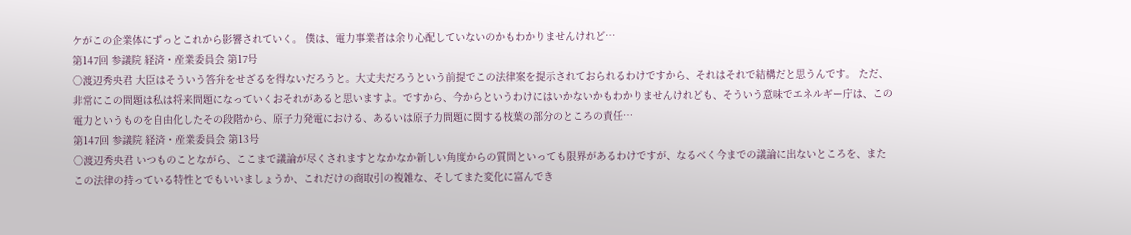ケがこの企業体にずっとこれから影響されていく。 僕は、電力事業者は余り心配していないのかもわかりませんけれど…
第147回 参議院 経済・産業委員会 第17号
○渡辺秀央君 大臣はそういう答弁をせざるを得ないだろうと。大丈夫だろうという前提でこの法律案を提示されておられるわけですから、それはそれで結構だと思うんです。 ただ、非常にこの問題は私は将来問題になっていくおそれがあると思いますよ。ですから、今からというわけにはいかないかもわかりませんけれども、そういう意味でエネルギー庁は、この電力というものを自由化したその段階から、原子力発電における、あるいは原子力問題に関する枝葉の部分のところの責任…
第147回 参議院 経済・産業委員会 第13号
○渡辺秀央君 いつものことながら、ここまで議論が尽くされますとなかなか新しい角度からの質問といっても限界があるわけですが、なるべく今までの議論に出ないところを、またこの法律の持っている特性とでもいいましょうか、これだけの商取引の複雑な、そしてまた変化に富んでき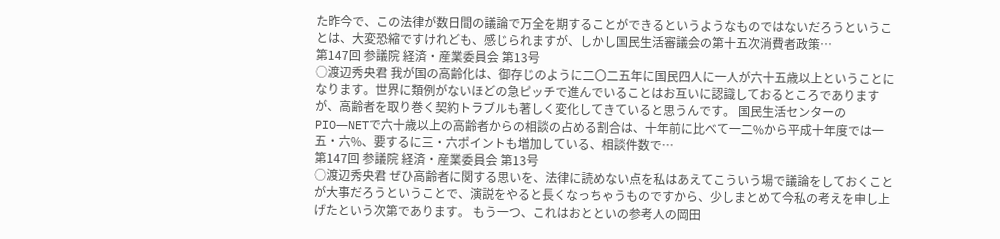た昨今で、この法律が数日間の議論で万全を期することができるというようなものではないだろうということは、大変恐縮ですけれども、感じられますが、しかし国民生活審議会の第十五次消費者政策…
第147回 参議院 経済・産業委員会 第13号
○渡辺秀央君 我が国の高齢化は、御存じのように二〇二五年に国民四人に一人が六十五歳以上ということになります。世界に類例がないほどの急ピッチで進んでいることはお互いに認識しておるところでありますが、高齢者を取り巻く契約トラブルも著しく変化してきていると思うんです。 国民生活センターのPIO―NETで六十歳以上の高齢者からの相談の占める割合は、十年前に比べて一二%から平成十年度では一五・六%、要するに三・六ポイントも増加している、相談件数で…
第147回 参議院 経済・産業委員会 第13号
○渡辺秀央君 ぜひ高齢者に関する思いを、法律に読めない点を私はあえてこういう場で議論をしておくことが大事だろうということで、演説をやると長くなっちゃうものですから、少しまとめて今私の考えを申し上げたという次第であります。 もう一つ、これはおとといの参考人の岡田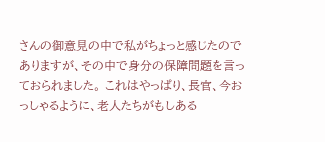さんの御意見の中で私がちょっと感じたのでありますが、その中で身分の保障問題を言っておられました。 これはやっぱり、長官、今おっしゃるように、老人たちがもしある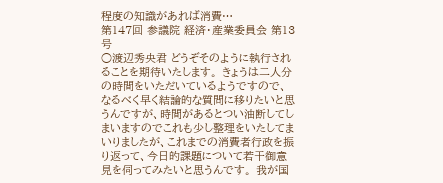程度の知識があれば消費…
第147回 参議院 経済・産業委員会 第13号
○渡辺秀央君 どうぞそのように執行されることを期待いたします。 きょうは二人分の時間をいただいているようですので、なるべく早く結論的な質問に移りたいと思うんですが、時間があるとつい油断してしまいますのでこれも少し整理をいたしてまいりましたが、これまでの消費者行政を振り返って、今日的課題について若干御意見を伺ってみたいと思うんです。 我が国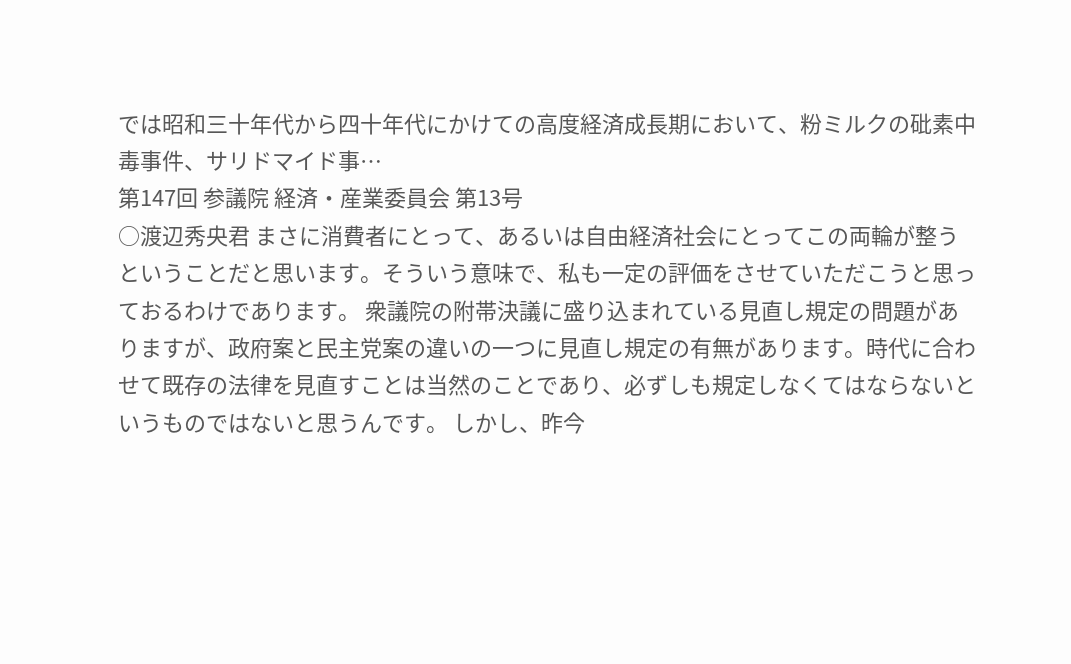では昭和三十年代から四十年代にかけての高度経済成長期において、粉ミルクの砒素中毒事件、サリドマイド事…
第147回 参議院 経済・産業委員会 第13号
○渡辺秀央君 まさに消費者にとって、あるいは自由経済社会にとってこの両輪が整うということだと思います。そういう意味で、私も一定の評価をさせていただこうと思っておるわけであります。 衆議院の附帯決議に盛り込まれている見直し規定の問題がありますが、政府案と民主党案の違いの一つに見直し規定の有無があります。時代に合わせて既存の法律を見直すことは当然のことであり、必ずしも規定しなくてはならないというものではないと思うんです。 しかし、昨今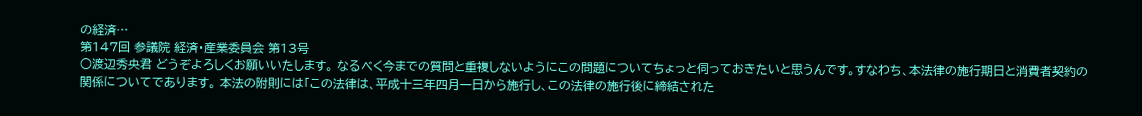の経済…
第147回 参議院 経済・産業委員会 第13号
○渡辺秀央君 どうぞよろしくお願いいたします。 なるべく今までの質問と重複しないようにこの問題についてちょっと伺っておきたいと思うんです。すなわち、本法律の施行期日と消費者契約の関係についてであります。 本法の附則には「この法律は、平成十三年四月一日から施行し、この法律の施行後に締結された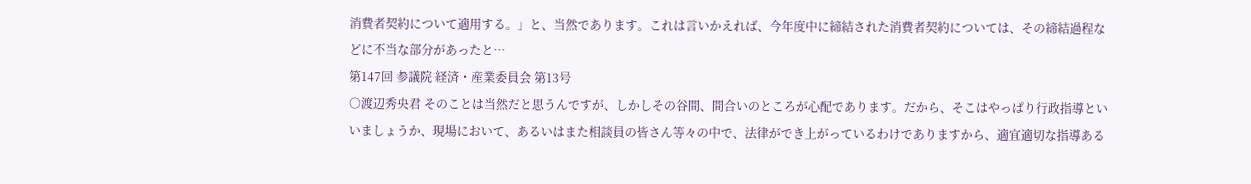消費者契約について適用する。」と、当然であります。これは言いかえれば、今年度中に締結された消費者契約については、その締結過程などに不当な部分があったと…
第147回 参議院 経済・産業委員会 第13号
○渡辺秀央君 そのことは当然だと思うんですが、しかしその谷間、間合いのところが心配であります。だから、そこはやっぱり行政指導といいましょうか、現場において、あるいはまた相談員の皆さん等々の中で、法律ができ上がっているわけでありますから、適宜適切な指導ある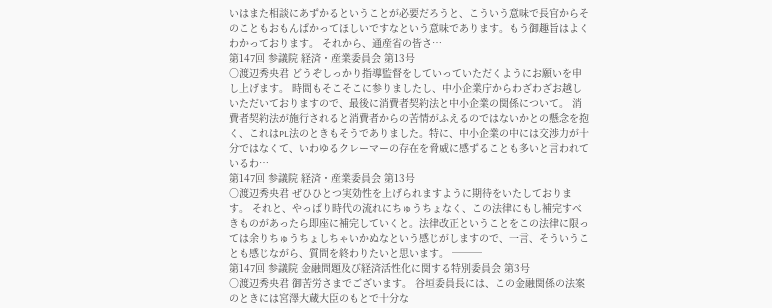いはまた相談にあずかるということが必要だろうと、こういう意味で長官からそのこともおもんぱかってほしいですなという意味であります。もう御趣旨はよくわかっております。 それから、通産省の皆さ…
第147回 参議院 経済・産業委員会 第13号
○渡辺秀央君 どうぞしっかり指導監督をしていっていただくようにお願いを申し上げます。 時間もそこそこに参りましたし、中小企業庁からわざわざお越しいただいておりますので、最後に消費者契約法と中小企業の関係について。 消費者契約法が施行されると消費者からの苦情がふえるのではないかとの懸念を抱く、これはPL法のときもそうでありました。特に、中小企業の中には交渉力が十分ではなくて、いわゆるクレーマーの存在を脅威に感ずることも多いと言われているわ…
第147回 参議院 経済・産業委員会 第13号
○渡辺秀央君 ぜひひとつ実効性を上げられますように期待をいたしております。 それと、やっぱり時代の流れにちゅうちょなく、この法律にもし補完すべきものがあったら即座に補完していくと。法律改正ということをこの法律に限っては余りちゅうちょしちゃいかぬなという感じがしますので、一言、そういうことも感じながら、質問を終わりたいと思います。 ───
第147回 参議院 金融問題及び経済活性化に関する特別委員会 第3号
○渡辺秀央君 御苦労さまでございます。 谷垣委員長には、この金融関係の法案のときには宮澤大蔵大臣のもとで十分な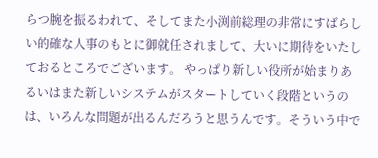らつ腕を振るわれて、そしてまた小渕前総理の非常にすばらしい的確な人事のもとに御就任されまして、大いに期待をいたしておるところでございます。 やっぱり新しい役所が始まりあるいはまた新しいシステムがスタートしていく段階というのは、いろんな問題が出るんだろうと思うんです。そういう中で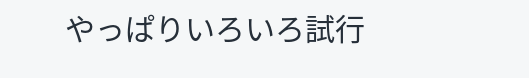やっぱりいろいろ試行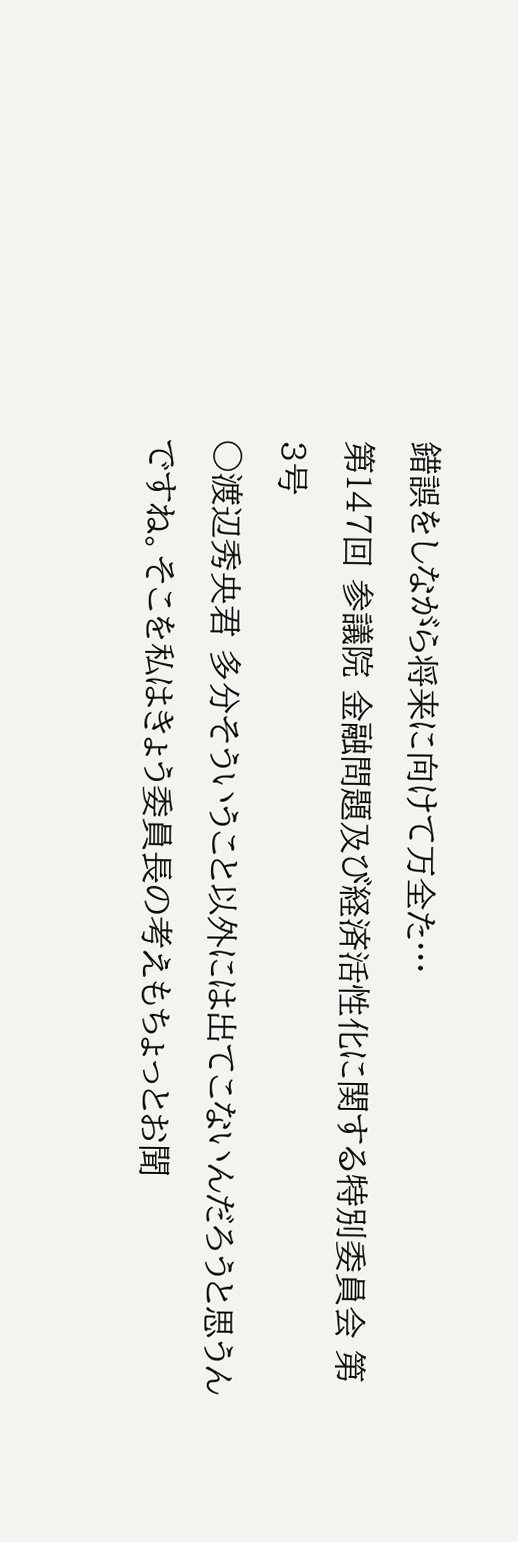錯誤をしながら将来に向けて万全た…
第147回 参議院 金融問題及び経済活性化に関する特別委員会 第3号
○渡辺秀央君 多分そういうこと以外には出てこないんだろうと思うんですね。そこを私はきょう委員長の考えもちょっとお聞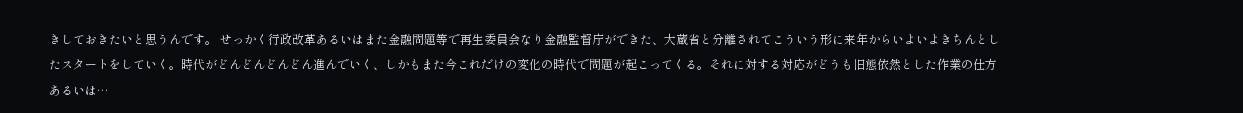きしておきたいと思うんです。 せっかく行政改革あるいはまた金融問題等で再生委員会なり金融監督庁ができた、大蔵省と分離されてこういう形に来年からいよいよきちんとしたスタートをしていく。時代がどんどんどんどん進んでいく、しかもまた今これだけの変化の時代で問題が起こってくる。それに対する対応がどうも旧態依然とした作業の仕方あるいは…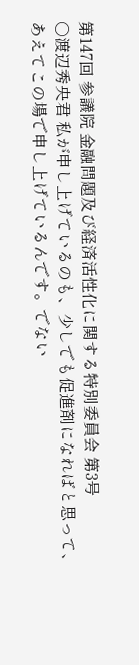第147回 参議院 金融問題及び経済活性化に関する特別委員会 第3号
○渡辺秀央君 私が申し上げているのも、少しでも促進剤になればと思って、あえてこの場で申し上げているんです。でない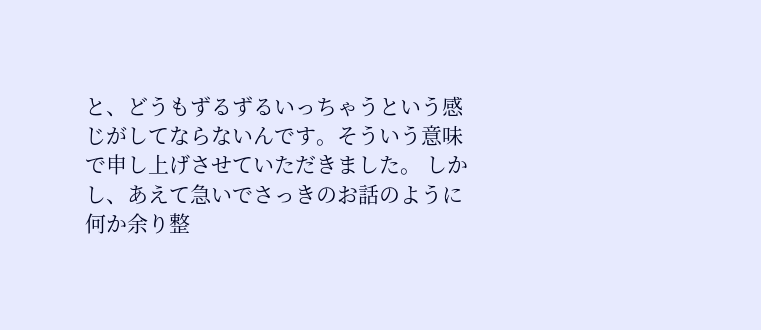と、どうもずるずるいっちゃうという感じがしてならないんです。そういう意味で申し上げさせていただきました。 しかし、あえて急いでさっきのお話のように何か余り整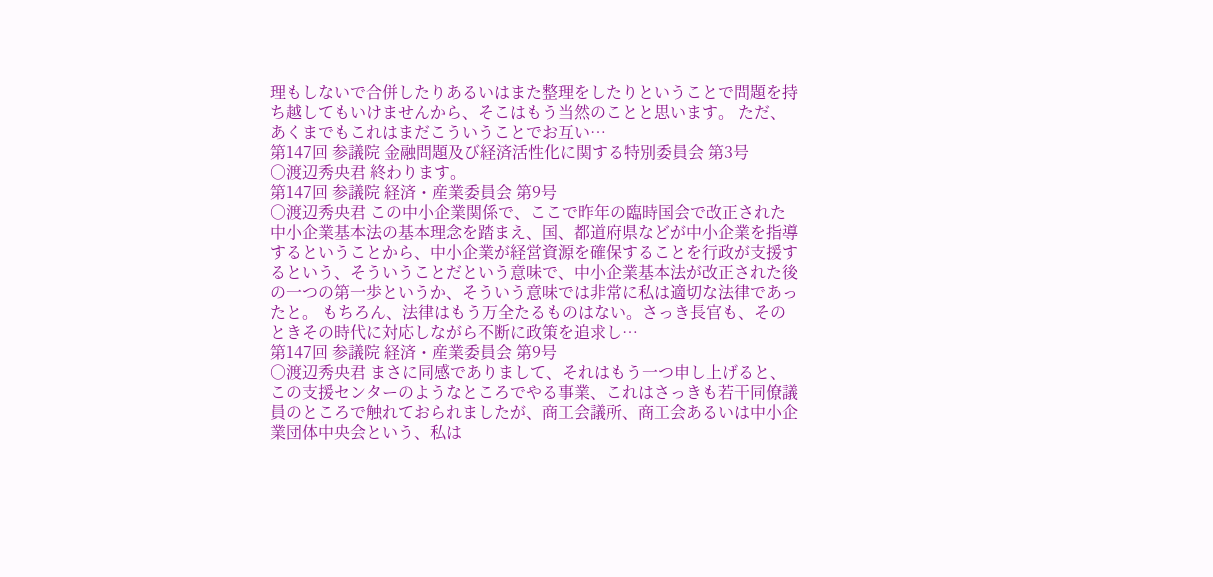理もしないで合併したりあるいはまた整理をしたりということで問題を持ち越してもいけませんから、そこはもう当然のことと思います。 ただ、あくまでもこれはまだこういうことでお互い…
第147回 参議院 金融問題及び経済活性化に関する特別委員会 第3号
○渡辺秀央君 終わります。
第147回 参議院 経済・産業委員会 第9号
○渡辺秀央君 この中小企業関係で、ここで昨年の臨時国会で改正された中小企業基本法の基本理念を踏まえ、国、都道府県などが中小企業を指導するということから、中小企業が経営資源を確保することを行政が支援するという、そういうことだという意味で、中小企業基本法が改正された後の一つの第一歩というか、そういう意味では非常に私は適切な法律であったと。 もちろん、法律はもう万全たるものはない。さっき長官も、そのときその時代に対応しながら不断に政策を追求し…
第147回 参議院 経済・産業委員会 第9号
○渡辺秀央君 まさに同感でありまして、それはもう一つ申し上げると、この支援センターのようなところでやる事業、これはさっきも若干同僚議員のところで触れておられましたが、商工会議所、商工会あるいは中小企業団体中央会という、私は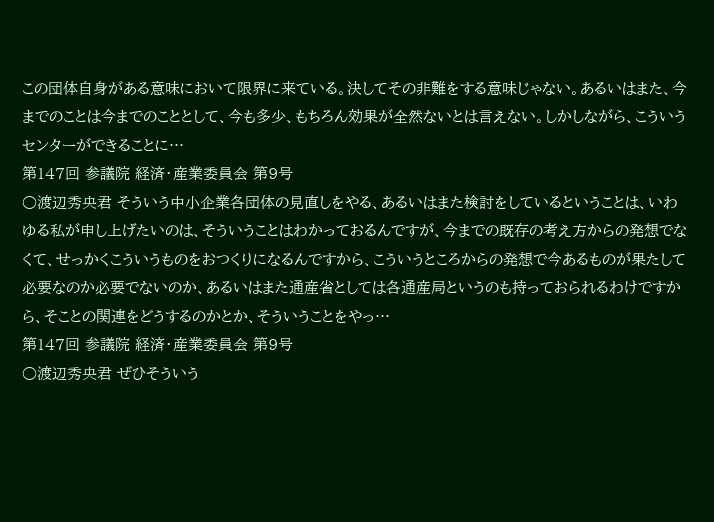この団体自身がある意味において限界に来ている。決してその非難をする意味じゃない。あるいはまた、今までのことは今までのこととして、今も多少、もちろん効果が全然ないとは言えない。しかしながら、こういうセンターができることに…
第147回 参議院 経済・産業委員会 第9号
○渡辺秀央君 そういう中小企業各団体の見直しをやる、あるいはまた検討をしているということは、いわゆる私が申し上げたいのは、そういうことはわかっておるんですが、今までの既存の考え方からの発想でなくて、せっかくこういうものをおつくりになるんですから、こういうところからの発想で今あるものが果たして必要なのか必要でないのか、あるいはまた通産省としては各通産局というのも持っておられるわけですから、そことの関連をどうするのかとか、そういうことをやっ…
第147回 参議院 経済・産業委員会 第9号
○渡辺秀央君 ぜひそういう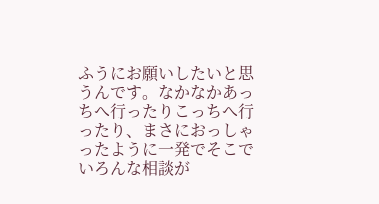ふうにお願いしたいと思うんです。なかなかあっちへ行ったりこっちへ行ったり、まさにおっしゃったように一発でそこでいろんな相談が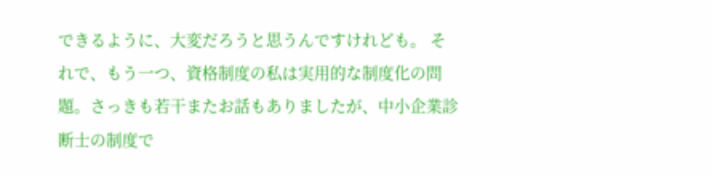できるように、大変だろうと思うんですけれども。 それで、もう一つ、資格制度の私は実用的な制度化の問題。さっきも若干またお話もありましたが、中小企業診断士の制度で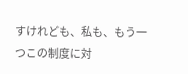すけれども、私も、もう一つこの制度に対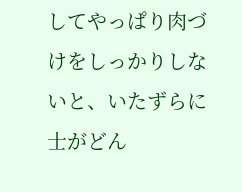してやっぱり肉づけをしっかりしないと、いたずらに士がどん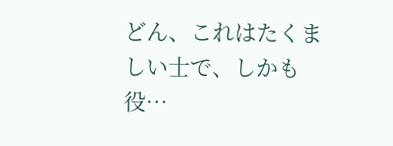どん、これはたくましい士で、しかも役…